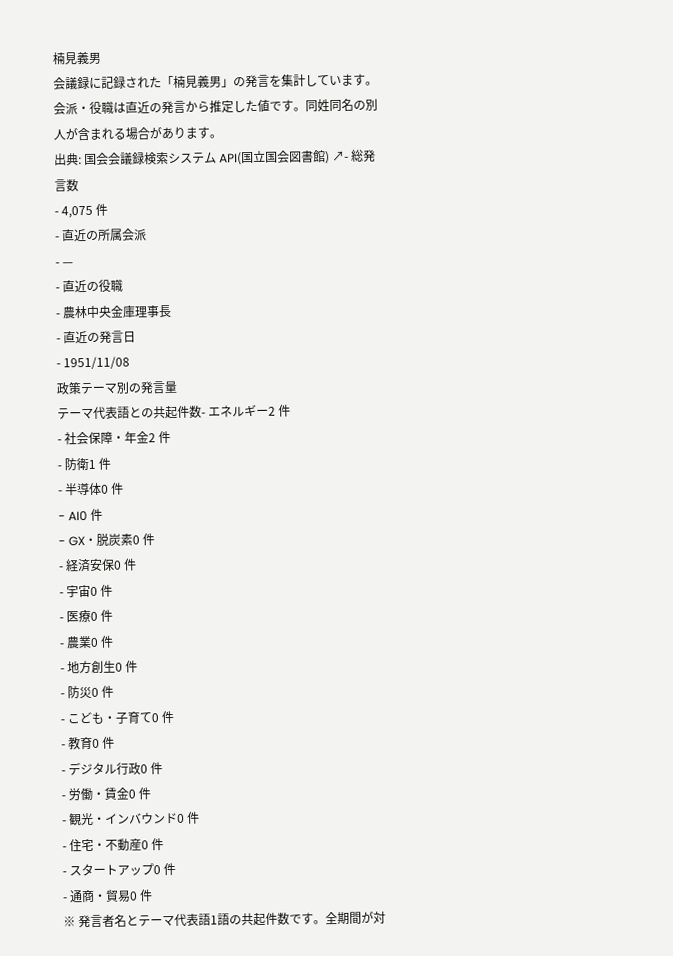楠見義男
会議録に記録された「楠見義男」の発言を集計しています。会派・役職は直近の発言から推定した値です。同姓同名の別人が含まれる場合があります。
出典: 国会会議録検索システム API(国立国会図書館) ↗- 総発言数
- 4,075 件
- 直近の所属会派
- —
- 直近の役職
- 農林中央金庫理事長
- 直近の発言日
- 1951/11/08
政策テーマ別の発言量
テーマ代表語との共起件数- エネルギー2 件
- 社会保障・年金2 件
- 防衛1 件
- 半導体0 件
- AI0 件
- GX・脱炭素0 件
- 経済安保0 件
- 宇宙0 件
- 医療0 件
- 農業0 件
- 地方創生0 件
- 防災0 件
- こども・子育て0 件
- 教育0 件
- デジタル行政0 件
- 労働・賃金0 件
- 観光・インバウンド0 件
- 住宅・不動産0 件
- スタートアップ0 件
- 通商・貿易0 件
※ 発言者名とテーマ代表語1語の共起件数です。全期間が対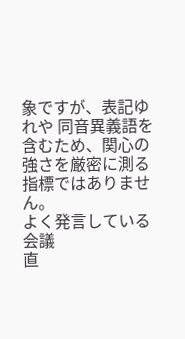象ですが、表記ゆれや 同音異義語を含むため、関心の強さを厳密に測る指標ではありません。
よく発言している会議
直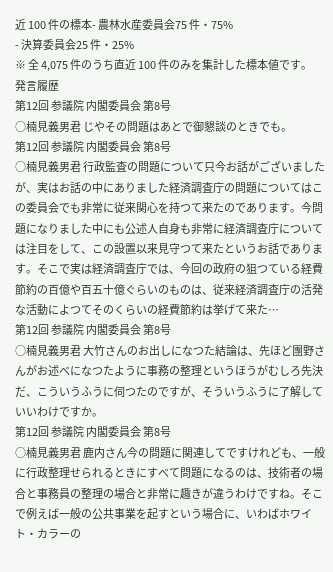近 100 件の標本- 農林水産委員会75 件・75%
- 決算委員会25 件・25%
※ 全 4,075 件のうち直近 100 件のみを集計した標本値です。
発言履歴
第12回 参議院 内閣委員会 第8号
○楠見義男君 じやその問題はあとで御懇談のときでも。
第12回 参議院 内閣委員会 第8号
○楠見義男君 行政監査の問題について只今お話がございましたが、実はお話の中にありました経済調査庁の問題についてはこの委員会でも非常に従来関心を持つて来たのであります。今問題になりました中にも公述人自身も非常に経済調査庁については注目をして、この設置以来見守つて来たというお話であります。そこで実は経済調査庁では、今回の政府の狙つている経費節約の百億や百五十億ぐらいのものは、従来経済調査庁の活発な活動によつてそのくらいの経費節約は挙げて来た…
第12回 参議院 内閣委員会 第8号
○楠見義男君 大竹さんのお出しになつた結論は、先ほど團野さんがお述べになつたように事務の整理というほうがむしろ先決だ、こういうふうに伺つたのですが、そういうふうに了解していいわけですか。
第12回 参議院 内閣委員会 第8号
○楠見義男君 鹿内さん今の問題に関連してですけれども、一般に行政整理せられるときにすべて問題になるのは、技術者の場合と事務員の整理の場合と非常に趣きが違うわけですね。そこで例えば一般の公共事業を起すという場合に、いわばホワイト・カラーの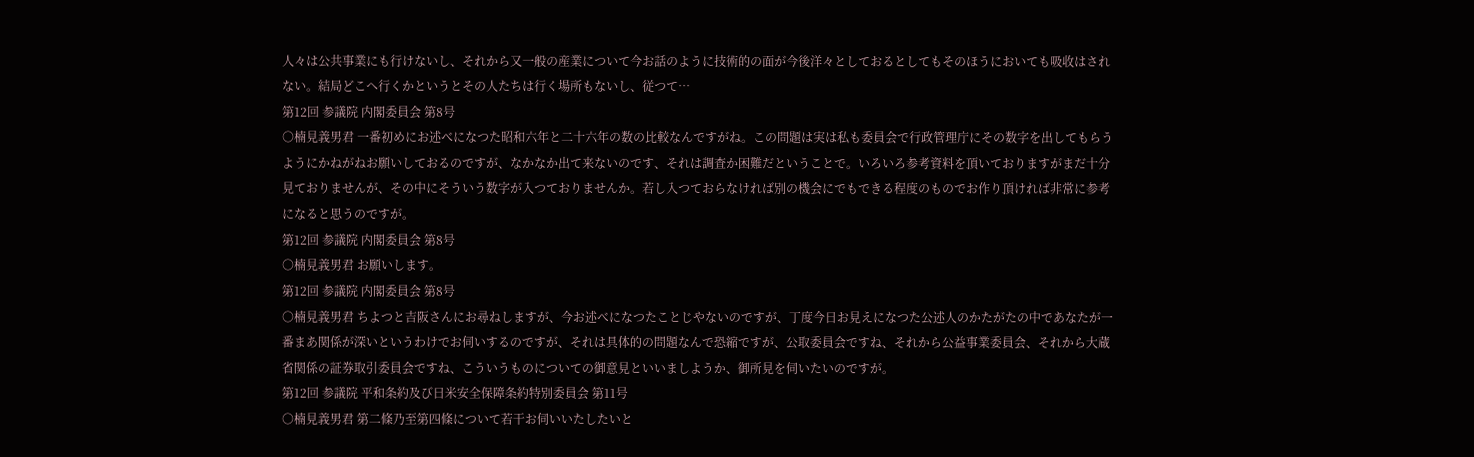人々は公共事業にも行けないし、それから又一般の産業について今お話のように技術的の面が今後洋々としておるとしてもそのほうにおいても吸收はされない。結局どこへ行くかというとその人たちは行く場所もないし、従つて…
第12回 参議院 内閣委員会 第8号
○楠見義男君 一番初めにお述べになつた昭和六年と二十六年の数の比較なんですがね。この問題は実は私も委員会で行政管理庁にその数字を出してもらうようにかねがねお願いしておるのですが、なかなか出て来ないのです、それは調査か困難だということで。いろいろ参考資料を頂いておりますがまだ十分見ておりませんが、その中にそういう数字が入つておりませんか。若し入つておらなければ別の機会にでもできる程度のものでお作り頂ければ非常に参考になると思うのですが。
第12回 参議院 内閣委員会 第8号
○楠見義男君 お願いします。
第12回 参議院 内閣委員会 第8号
○楠見義男君 ちよつと吉阪さんにお尋ねしますが、今お述べになつたことじやないのですが、丁度今日お見えになつた公述人のかたがたの中であなたが一番まあ関係が深いというわけでお伺いするのですが、それは具体的の問題なんで恐縮ですが、公取委員会ですね、それから公益事業委員会、それから大蔵省関係の証券取引委員会ですね、こういうものについての御意見といいましようか、御所見を伺いたいのですが。
第12回 参議院 平和条約及び日米安全保障条約特別委員会 第11号
○楠見義男君 第二條乃至第四條について若干お伺いいたしたいと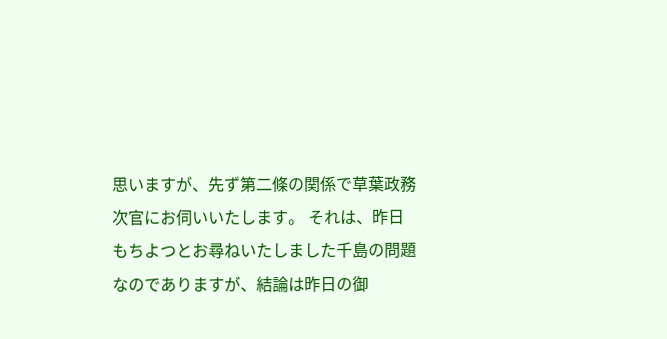思いますが、先ず第二條の関係で草葉政務次官にお伺いいたします。 それは、昨日もちよつとお尋ねいたしました千島の問題なのでありますが、結論は昨日の御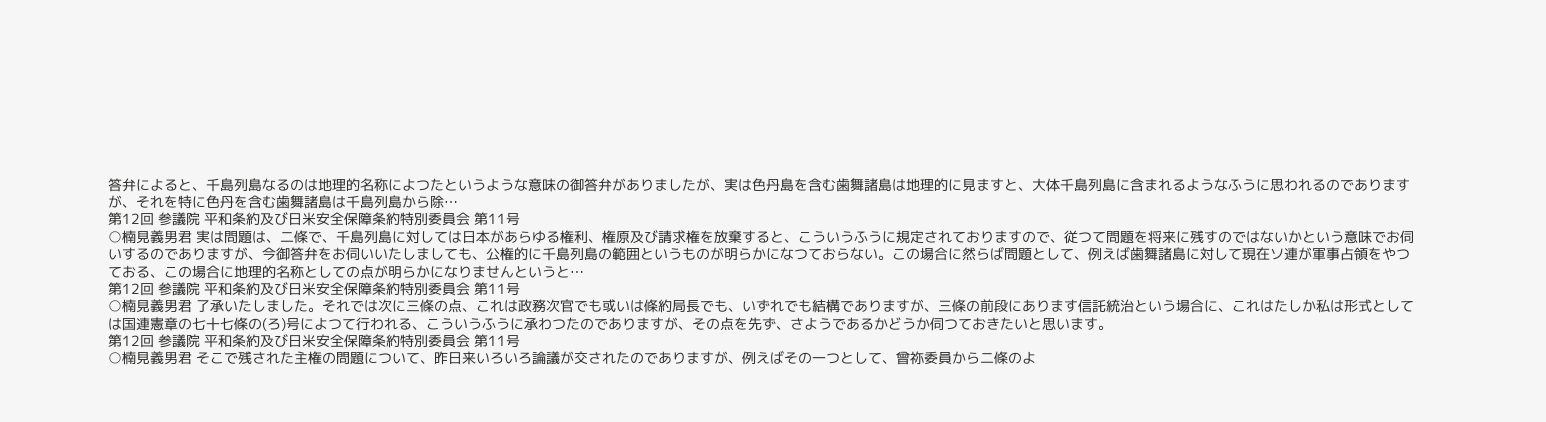答弁によると、千島列島なるのは地理的名称によつたというような意味の御答弁がありましたが、実は色丹島を含む歯舞諸島は地理的に見ますと、大体千島列島に含まれるようなふうに思われるのでありますが、それを特に色丹を含む歯舞諸島は千島列島から除…
第12回 参議院 平和条約及び日米安全保障条約特別委員会 第11号
○楠見義男君 実は問題は、二條で、千島列島に対しては日本があらゆる権利、権原及び請求権を放棄すると、こういうふうに規定されておりますので、従つて問題を将来に残すのではないかという意味でお伺いするのでありますが、今御答弁をお伺いいたしましても、公権的に千島列島の範囲というものが明らかになつておらない。この場合に然らば問題として、例えば歯舞諸島に対して現在ソ連が軍事占領をやつておる、この場合に地理的名称としての点が明らかになりませんというと…
第12回 参議院 平和条約及び日米安全保障条約特別委員会 第11号
○楠見義男君 了承いたしました。それでは次に三條の点、これは政務次官でも或いは條約局長でも、いずれでも結構でありますが、三條の前段にあります信託統治という場合に、これはたしか私は形式としては国連憲章の七十七條の(ろ)号によつて行われる、こういうふうに承わつたのでありますが、その点を先ず、さようであるかどうか伺つておきたいと思います。
第12回 参議院 平和条約及び日米安全保障条約特別委員会 第11号
○楠見義男君 そこで残された主権の問題について、昨日来いろいろ論議が交されたのでありますが、例えばその一つとして、曾祢委員から二條のよ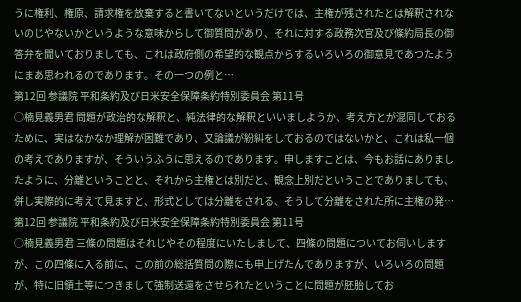うに権利、権原、請求権を放棄すると書いてないというだけでは、主権が残されたとは解釈されないのじやないかというような意味からして御質問があり、それに対する政務次官及び條約局長の御答弁を聞いておりましても、これは政府側の希望的な観点からするいろいろの御意見であつたようにまあ思われるのであります。その一つの例と…
第12回 参議院 平和条約及び日米安全保障条約特別委員会 第11号
○楠見義男君 問題が政治的な解釈と、純法律的な解釈といいましようか、考え方とが混同しておるために、実はなかなか理解が困難であり、又論議が紛糾をしておるのではないかと、これは私一個の考えでありますが、そういうふうに思えるのであります。申しますことは、今もお話にありましたように、分離ということと、それから主権とは別だと、観念上別だということでありましても、併し実際的に考えて見ますと、形式としては分離をされる、そうして分離をされた所に主権の発…
第12回 参議院 平和条約及び日米安全保障条約特別委員会 第11号
○楠見義男君 三條の問題はそれじやその程度にいたしまして、四條の問題についてお伺いしますが、この四條に入る前に、この前の総括質問の際にも申上げたんでありますが、いろいろの問題が、特に旧領土等につきまして強制送還をさせられたということに問題が胚胎してお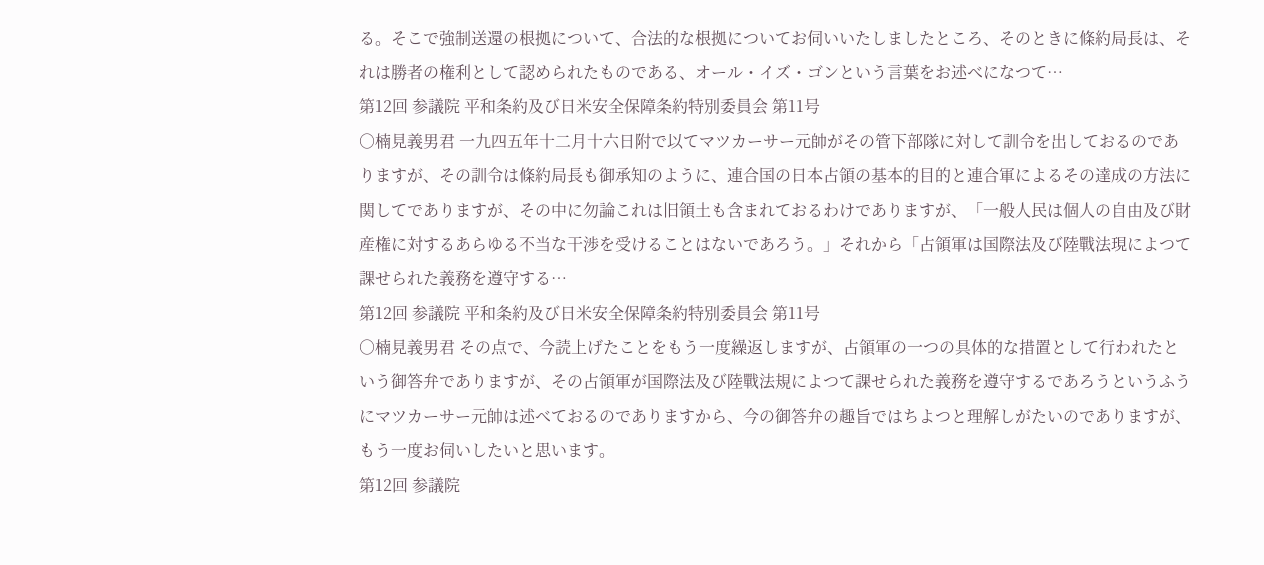る。そこで強制送還の根拠について、合法的な根拠についてお伺いいたしましたところ、そのときに條約局長は、それは勝者の権利として認められたものである、オール・イズ・ゴンという言葉をお述べになつて…
第12回 参議院 平和条約及び日米安全保障条約特別委員会 第11号
○楠見義男君 一九四五年十二月十六日附で以てマツカーサー元帥がその管下部隊に対して訓令を出しておるのでありますが、その訓令は條約局長も御承知のように、連合国の日本占領の基本的目的と連合軍によるその達成の方法に関してでありますが、その中に勿論これは旧領土も含まれておるわけでありますが、「一般人民は個人の自由及び財産権に対するあらゆる不当な干渉を受けることはないであろう。」それから「占領軍は国際法及び陸戰法現によつて課せられた義務を遵守する…
第12回 参議院 平和条約及び日米安全保障条約特別委員会 第11号
○楠見義男君 その点で、今読上げたことをもう一度繰返しますが、占領軍の一つの具体的な措置として行われたという御答弁でありますが、その占領軍が国際法及び陸戰法規によつて課せられた義務を遵守するであろうというふうにマツカーサー元帥は述べておるのでありますから、今の御答弁の趣旨ではちよつと理解しがたいのでありますが、もう一度お伺いしたいと思います。
第12回 参議院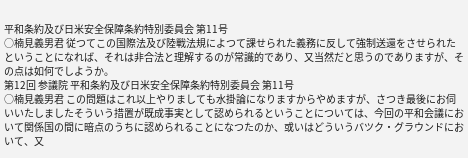平和条約及び日米安全保障条約特別委員会 第11号
○楠見義男君 従つてこの国際法及び陸戰法規によつて課せられた義務に反して強制送還をさせられたということになれば、それは非合法と理解するのが常識的であり、又当然だと思うのでありますが、その点は如何でしようか。
第12回 参議院 平和条約及び日米安全保障条約特別委員会 第11号
○楠見義男君 この問題はこれ以上やりましても水掛論になりますからやめますが、さつき最後にお伺いいたしましたそういう措置が既成事実として認められるということについては、今回の平和会議において関係国の間に暗点のうちに認められることになつたのか、或いはどういうバツク・グラウンドにおいて、又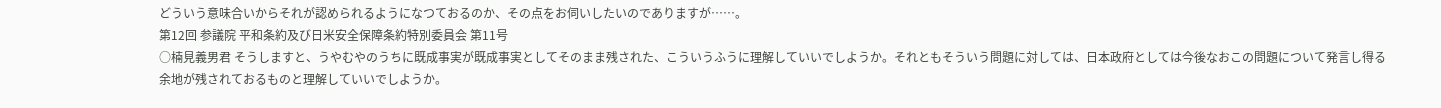どういう意味合いからそれが認められるようになつておるのか、その点をお伺いしたいのでありますが……。
第12回 参議院 平和条約及び日米安全保障条約特別委員会 第11号
○楠見義男君 そうしますと、うやむやのうちに既成事実が既成事実としてそのまま残された、こういうふうに理解していいでしようか。それともそういう問題に対しては、日本政府としては今後なおこの問題について発言し得る余地が残されておるものと理解していいでしようか。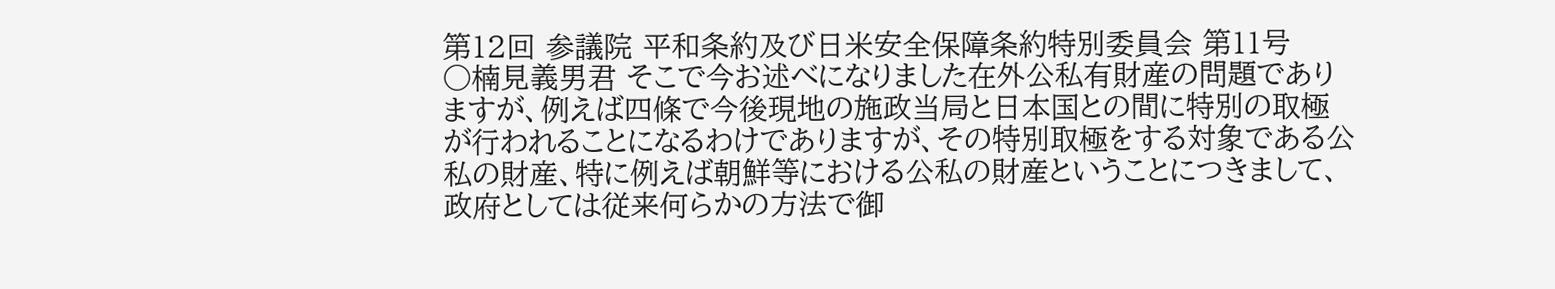第12回 参議院 平和条約及び日米安全保障条約特別委員会 第11号
○楠見義男君 そこで今お述べになりました在外公私有財産の問題でありますが、例えば四條で今後現地の施政当局と日本国との間に特別の取極が行われることになるわけでありますが、その特別取極をする対象である公私の財産、特に例えば朝鮮等における公私の財産ということにつきまして、政府としては従来何らかの方法で御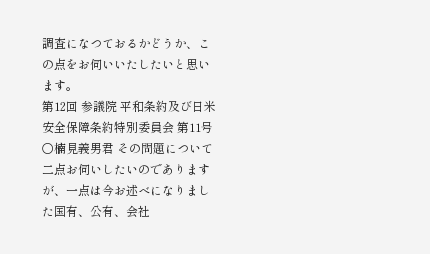調査になつておるかどうか、この点をお伺いいたしたいと思います。
第12回 参議院 平和条約及び日米安全保障条約特別委員会 第11号
○楠見義男君 その問題について二点お伺いしたいのでありますが、一点は今お述べになりました国有、公有、会社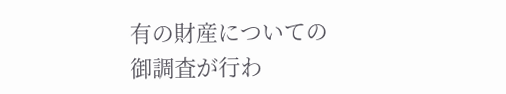有の財産についての御調査が行わ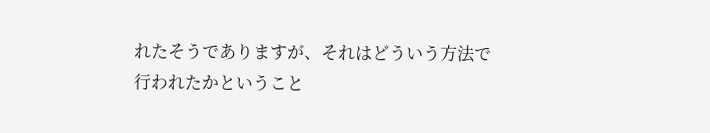れたそうでありますが、それはどういう方法で行われたかということ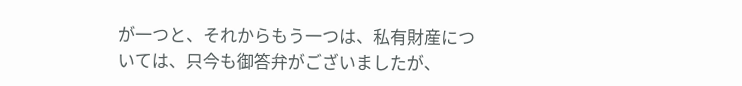が一つと、それからもう一つは、私有財産については、只今も御答弁がございましたが、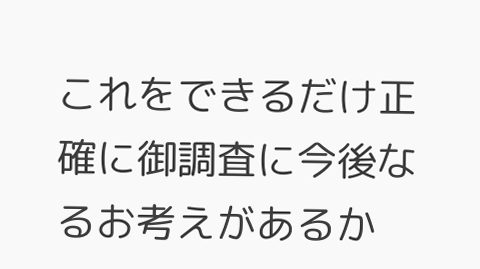これをできるだけ正確に御調査に今後なるお考えがあるか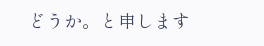どうか。と申します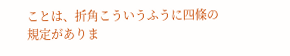ことは、折角こういうふうに四條の規定がありま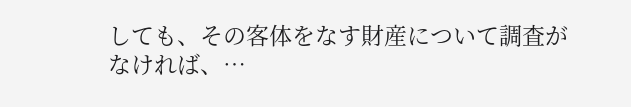しても、その客体をなす財産について調査がなければ、…